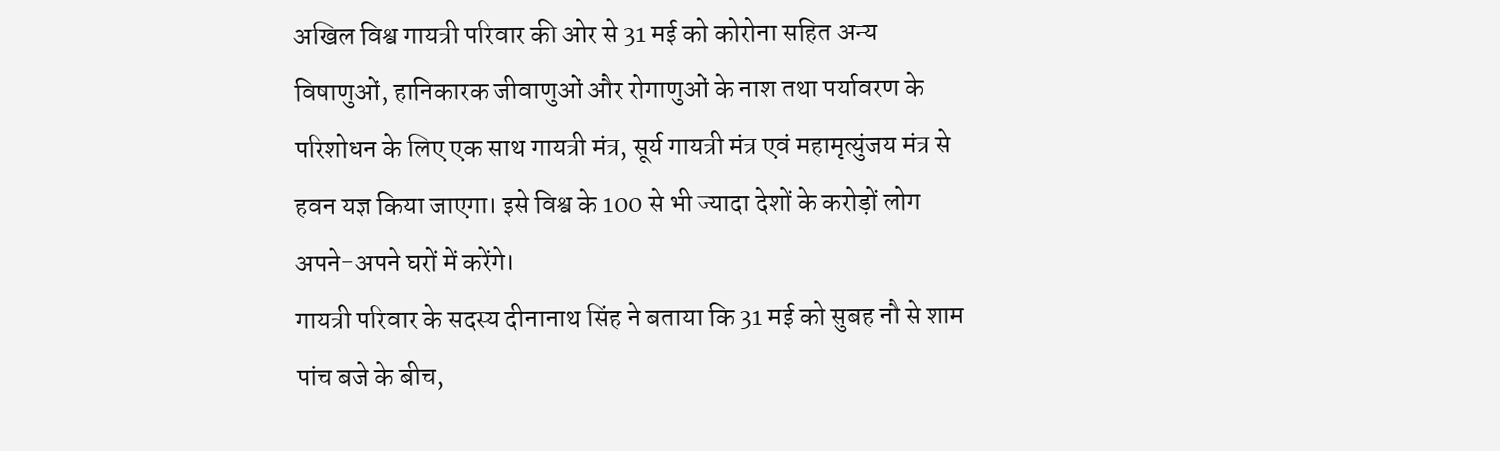अखिल विश्व गायत्री परिवार की ओर से 31 मई को कोरोना सहित अन्य विषाणुओं, हानिकारक जीवाणुओं और रोगाणुओं के नाश तथा पर्यावरण के परिशोधन के लिए एक साथ गायत्री मंत्र, सूर्य गायत्री मंत्र एवं महामृत्युंजय मंत्र से हवन यज्ञ किया जाएगा। इसे विश्व के 100 से भी ज्यादा देशों के करोड़ों लोग अपने-अपने घरों में करेंगे।
गायत्री परिवार के सदस्य दीनानाथ सिंह ने बताया कि 31 मई को सुबह नौ से शाम पांच बजे के बीच,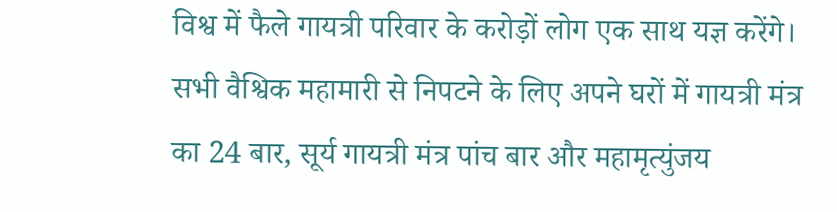विश्व में फैले गायत्री परिवार के करोड़ों लोग एक साथ यज्ञ करेंगे। सभी वैश्विक महामारी से निपटने के लिए अपने घरों में गायत्री मंत्र का 24 बार, सूर्य गायत्री मंत्र पांच बार और महामृत्युंजय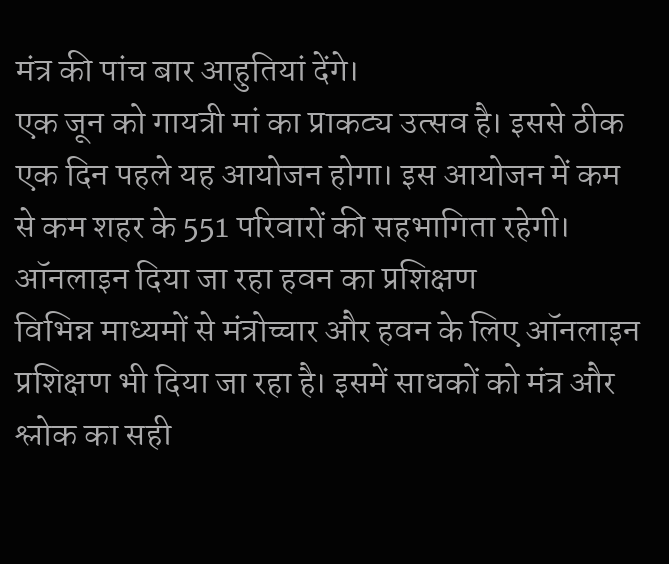मंत्र की पांच बार आहुतियां देंगे।
एक जून को गायत्री मां का प्राकट्य उत्सव है। इससे ठीक एक दिन पहले यह आयोजन होगा। इस आयोजन में कम से कम शहर के 551 परिवारों की सहभागिता रहेगी।
ऑनलाइन दिया जा रहा हवन का प्रशिक्षण
विभिन्न माध्यमों से मंत्रोच्चार और हवन के लिए ऑनलाइन प्रशिक्षण भी दिया जा रहा है। इसमें साधकों को मंत्र और श्लोक का सही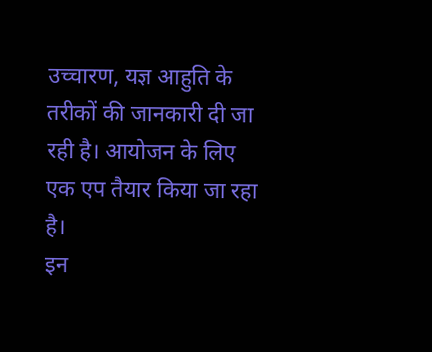उच्चारण, यज्ञ आहुति के तरीकों की जानकारी दी जा रही है। आयोजन के लिए एक एप तैयार किया जा रहा है।
इन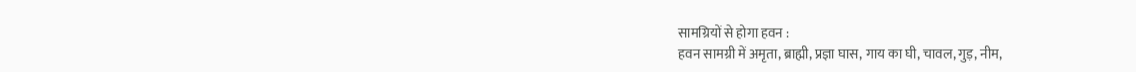सामग्रियों से होगा हवन :
हवन सामग्री में अमृता, ब्राह्मी, प्रज्ञा घास, गाय का घी, चावल, गुड़, नीम,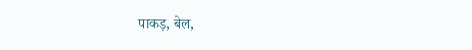पाकड़, बेल,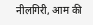नीलगिरी, आम की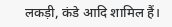लकड़ी, कंडे आदि शामिल हैं।